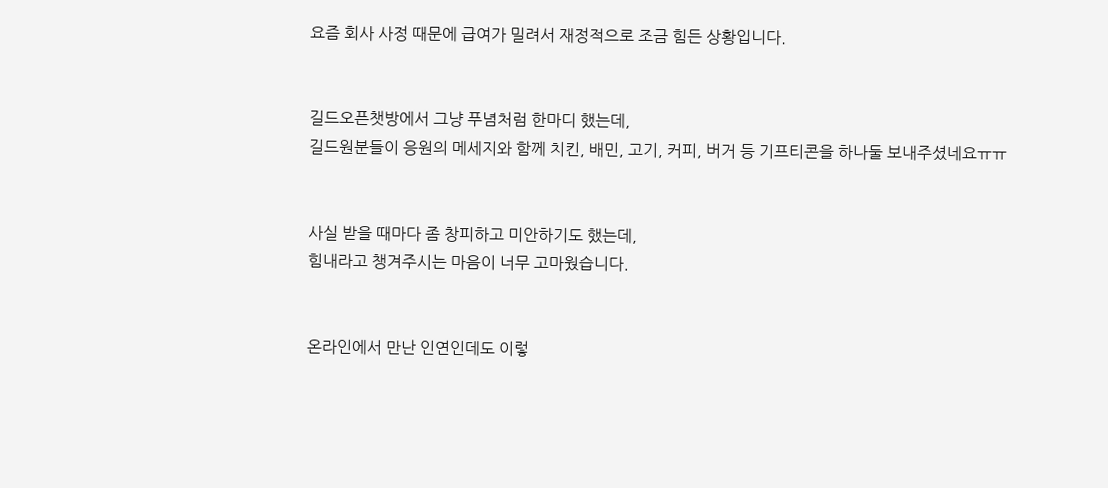요즘 회사 사정 때문에 급여가 밀려서 재정적으로 조금 힘든 상황입니다.


길드오픈챗방에서 그냥 푸념처럼 한마디 했는데,
길드원분들이 응원의 메세지와 함께 치킨, 배민, 고기, 커피, 버거 등 기프티콘을 하나둘 보내주셨네요ㅠㅠ


사실 받을 때마다 좀 창피하고 미안하기도 했는데,
힘내라고 챙겨주시는 마음이 너무 고마웠습니다.


온라인에서 만난 인연인데도 이렇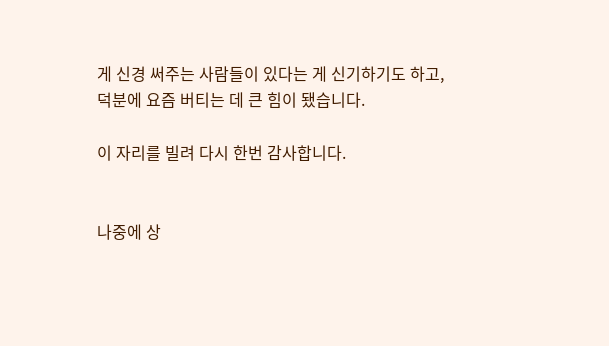게 신경 써주는 사람들이 있다는 게 신기하기도 하고,
덕분에 요즘 버티는 데 큰 힘이 됐습니다.

이 자리를 빌려 다시 한번 감사합니다.


나중에 상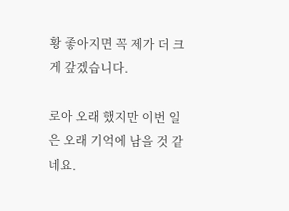황 좋아지면 꼭 제가 더 크게 갚겠습니다.

로아 오래 했지만 이번 일은 오래 기억에 남을 것 같네요.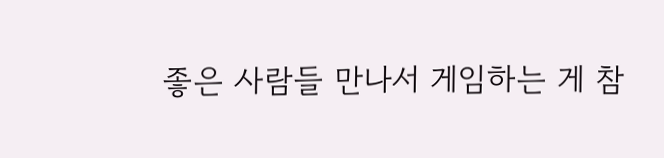좋은 사람들 만나서 게임하는 게 참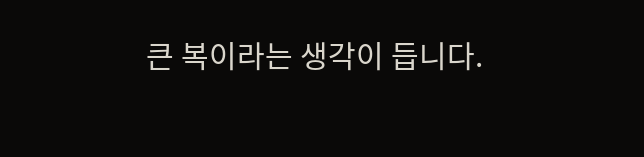큰 복이라는 생각이 듭니다.